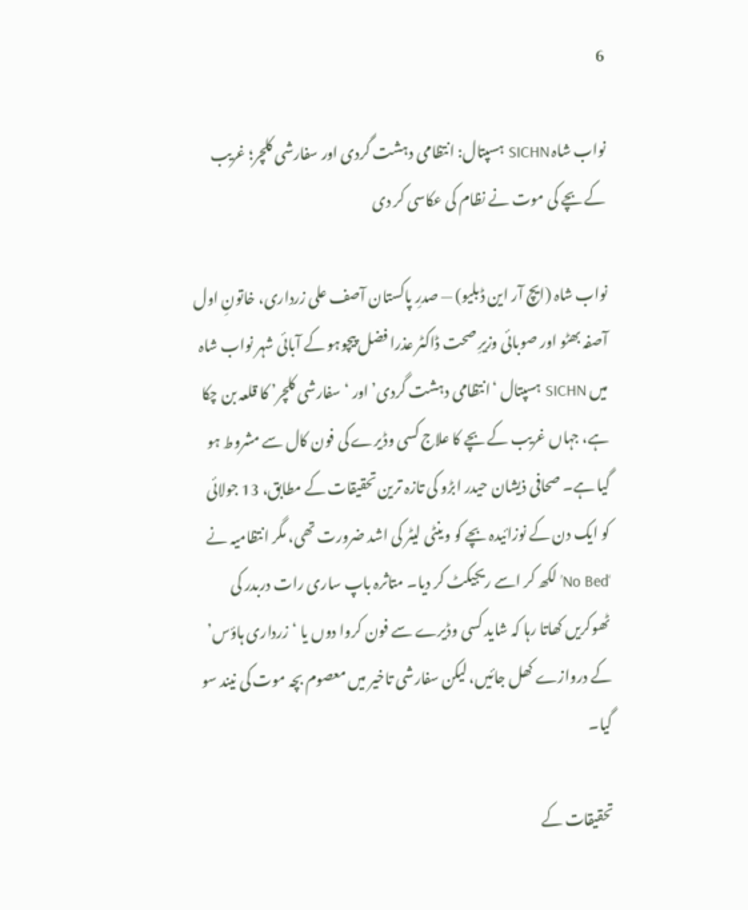6

نواب شاہ SICHN ہسپتال: انتظامی دہشت گردی اور سفارشی کلچر؛ غریب کے بچے کی موت نے نظام کی عکاسی کر دی

نواب شاہ (ایچ آر این ڈبلیو) — صدرِ پاکستان آصف علی زرداری، خاتونِ اول آصفہ بھٹو اور صوبائی وزیرِ صحت ڈاکٹر عذرا فضل پیچوہو کے آبائی شہر نواب شاہ میں SICHN ہسپتال ‘انتظامی دہشت گردی’ اور ‘سفارشی کلچر’ کا قلعہ بن چکا ہے، جہاں غریب کے بچے کا علاج کسی وڈیرے کی فون کال سے مشروط ہو گیا ہے۔ صحافی ذیشان حیدر ابڑو کی تازہ ترین تحقیقات کے مطابق، 13 جولائی کو ایک دن کے نوزائیدہ بچے کو وینٹی لیٹر کی اشد ضرورت تھی، مگر انتظامیہ نے ‘No Bed’ لکھ کر اسے ریجیکٹ کر دیا۔ متاثرہ باپ ساری رات دربدر کی ٹھوکریں کھاتا رہا کہ شاید کسی وڈیرے سے فون کروا دوں یا ‘زرداری ہاؤس’ کے دروازے کھل جائیں، لیکن سفارشی تاخیر میں معصوم بچہ موت کی نیند سو گیا۔

تحقیقات کے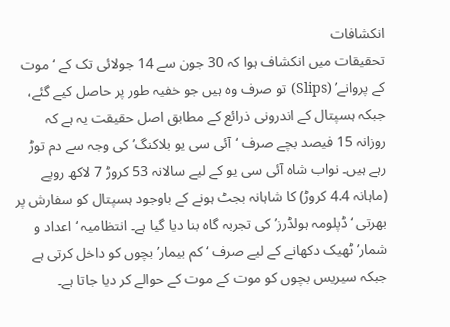انکشافات
تحقیقات میں انکشاف ہوا کہ 30 جون سے 14 جولائی تک کے ‘موت کے پروانے’ (Slips) تو صرف وہ ہیں جو خفیہ طور پر حاصل کیے گئے، جبکہ ہسپتال کے اندرونی ذرائع کے مطابق اصل حقیقت یہ ہے کہ روزانہ 15 فیصد بچے صرف ‘آئی سی یو بلاکنگ’ کی وجہ سے دم توڑ رہے ہیں۔ نواب شاہ آئی سی یو کے لیے سالانہ 53 کروڑ 7 لاکھ روپے (ماہانہ 4.4 کروڑ) کا شاہانہ بجٹ ہونے کے باوجود ہسپتال کو سفارش پر بھرتی ‘ڈپلومہ ہولڈرز’ کی تجربہ گاہ بنا دیا گیا ہے۔ انتظامیہ ‘اعداد و شمار’ ٹھیک دکھانے کے لیے صرف ‘کم بیمار’ بچوں کو داخل کرتی ہے جبکہ سیریس بچوں کو موت کے موت کے حوالے کر دیا جاتا ہے۔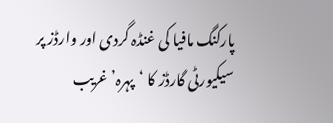پارکنگ مافیا کی غنڈہ گردی اور وارڈز پر سیکیورٹی گارڈز کا ‘پہرہ’ غریب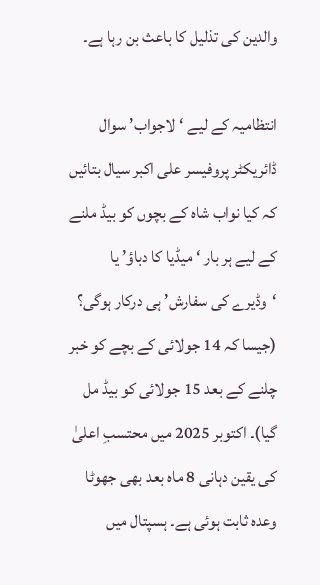والدین کی تذلیل کا باعث بن رہا ہے۔

انتظامیہ کے لیے ‘لاجواب’ سوال
ڈائریکٹر پروفیسر علی اکبر سیال بتائیں کہ کیا نواب شاہ کے بچوں کو بیڈ ملنے کے لیے ہر بار ‘میڈیا کا دباؤ’ یا ‘وڈیرے کی سفارش’ ہی درکار ہوگی؟ (جیسا کہ 14 جولائی کے بچے کو خبر چلنے کے بعد 15 جولائی کو بیڈ مل گیا)۔ اکتوبر 2025 میں محتسبِ اعلیٰ کی یقین دہانی 8 ماہ بعد بھی جھوٹا وعدہ ثابت ہوئی ہے۔ ہسپتال میں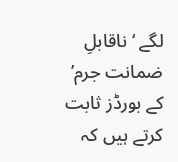لگے ‘ناقابلِ ضمانت جرم’ کے بورڈز ثابت کرتے ہیں کہ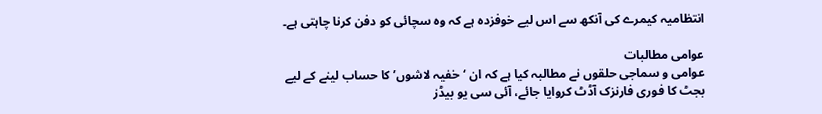انتظامیہ کیمرے کی آنکھ سے اس لیے خوفزدہ ہے کہ وہ سچائی کو دفن کرنا چاہتی ہے۔

عوامی مطالبات
عوامی و سماجی حلقوں نے مطالبہ کیا ہے کہ ان ‘خفیہ لاشوں’ کا حساب لینے کے لیے بجٹ کا فوری فارنزک آڈٹ کروایا جائے، آئی سی یو بیڈز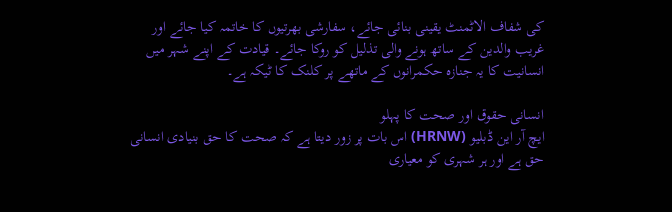کی شفاف الاٹمنٹ یقینی بنائی جائے، سفارشی بھرتیوں کا خاتمہ کیا جائے اور غریب والدین کے ساتھ ہونے والی تذلیل کو روکا جائے۔ قیادت کے اپنے شہر میں انسانیت کا یہ جنازہ حکمرانوں کے ماتھے پر کلنک کا ٹیکہ ہے۔

انسانی حقوق اور صحت کا پہلو
ایچ آر این ڈبلیو (HRNW) اس بات پر زور دیتا ہے کہ صحت کا حق بنیادی انسانی حق ہے اور ہر شہری کو معیاری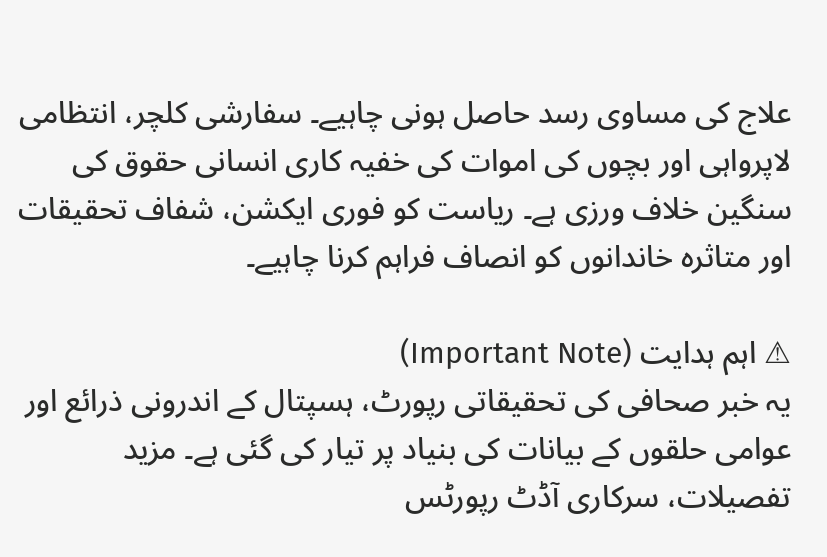علاج کی مساوی رسد حاصل ہونی چاہیے۔ سفارشی کلچر، انتظامی لاپرواہی اور بچوں کی اموات کی خفیہ کاری انسانی حقوق کی سنگین خلاف ورزی ہے۔ ریاست کو فوری ایکشن، شفاف تحقیقات اور متاثرہ خاندانوں کو انصاف فراہم کرنا چاہیے۔

⚠ اہم ہدایت (Important Note)
یہ خبر صحافی کی تحقیقاتی رپورٹ، ہسپتال کے اندرونی ذرائع اور عوامی حلقوں کے بیانات کی بنیاد پر تیار کی گئی ہے۔ مزید تفصیلات، سرکاری آڈٹ رپورٹس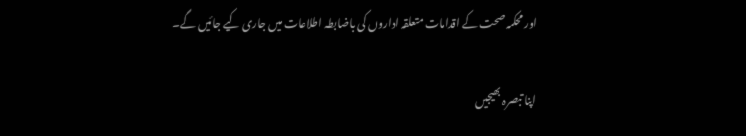اور محکمہ صحت کے اقدامات متعلقہ اداروں کی باضابطہ اطلاعات میں جاری کیے جائیں گے۔

اپنا تبصرہ بھیجیں